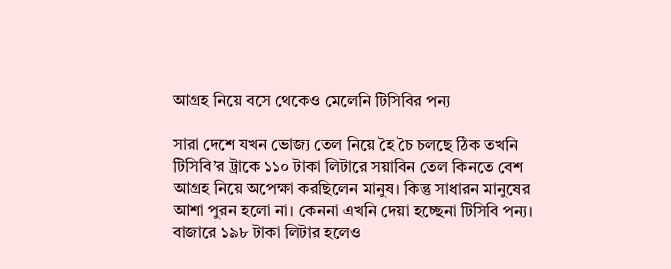আগ্রহ নিয়ে বসে থেকেও মেলেনি টিসিবির পন্য

সারা দেশে যখন ভোজ্য তেল নিয়ে হৈ চৈ চলছে ঠিক তখনি টিসিবি’র ট্রাকে ১১০ টাকা লিটারে সয়াবিন তেল কিনতে বেশ আগ্রহ নিয়ে অপেক্ষা করছিলেন মানুষ। কিন্তু সাধারন মানুষের আশা পুরন হলো না। কেননা এখনি দেয়া হচ্ছেনা টিসিবি পন্য। বাজারে ১৯৮ টাকা লিটার হলেও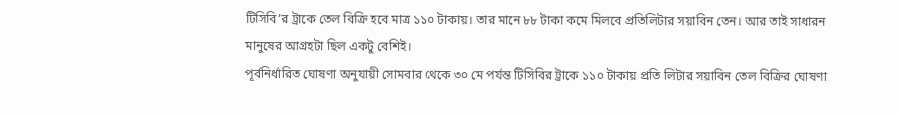টিসিবি’র ট্রাকে তেল বিক্রি হবে মাত্র ১১০ টাকায়। তার মানে ৮৮ টাকা কমে মিলবে প্রতিলিটার সয়াবিন তেন। আর তাই সাধারন মানুষের আগ্রহটা ছিল একটু বেশিই।
পূর্বনির্ধারিত ঘোষণা অনুযায়ী সোমবার থেকে ৩০ মে পর্যন্ত টিসিবির ট্রাকে ১১০ টাকায় প্রতি লিটার সয়াবিন তেল বিক্রির ঘোষণা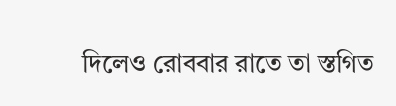দিলেও রোববার রাতে তা স্তগিত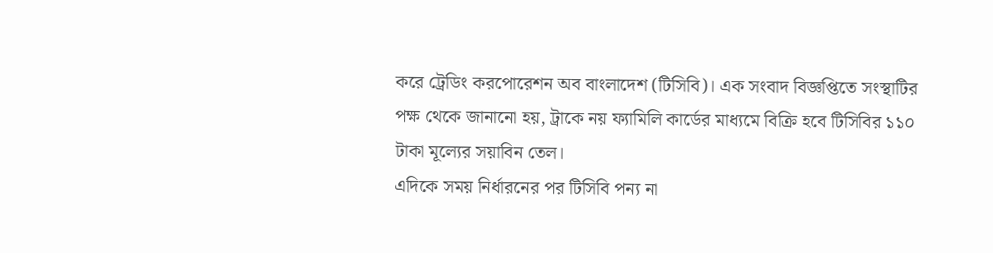করে ট্রেডিং করপোরেশন অব বাংলাদেশ (টিসিবি)। এক সংবাদ বিজ্ঞপ্তিতে সংস্থাটির পক্ষ থেকে জানানো হয়, ট্রাকে নয় ফ্যামিলি কার্ডের মাধ্যমে বিক্রি হবে টিসিবির ১১০ টাকা মূল্যের সয়াবিন তেল।
এদিকে সময় নির্ধারনের পর টিসিবি পন্য না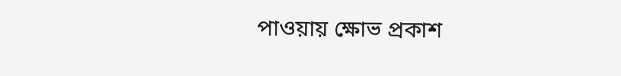পাওয়ায় ক্ষোভ প্রকাশ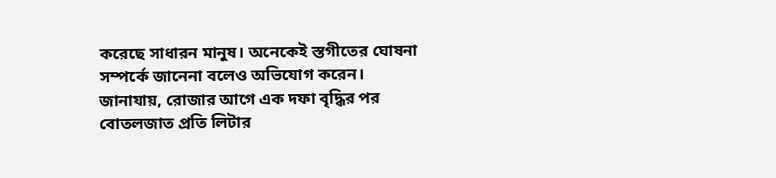করেছে সাধারন মানুষ। অনেকেই স্তগীতের ঘোষনা সম্পর্কে জানেনা বলেও অভিযোগ করেন।
জানাযায়, রোজার আগে এক দফা বৃদ্ধির পর বোতলজাত প্রতি লিটার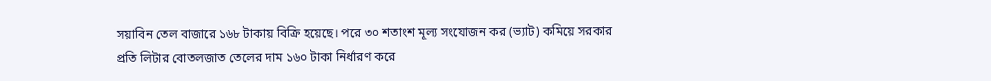সয়াবিন তেল বাজারে ১৬৮ টাকায় বিক্রি হয়েছে। পরে ৩০ শতাংশ মূল্য সংযোজন কর (ভ্যাট) কমিয়ে সরকার প্রতি লিটার বোতলজাত তেলের দাম ১৬০ টাকা নির্ধারণ করে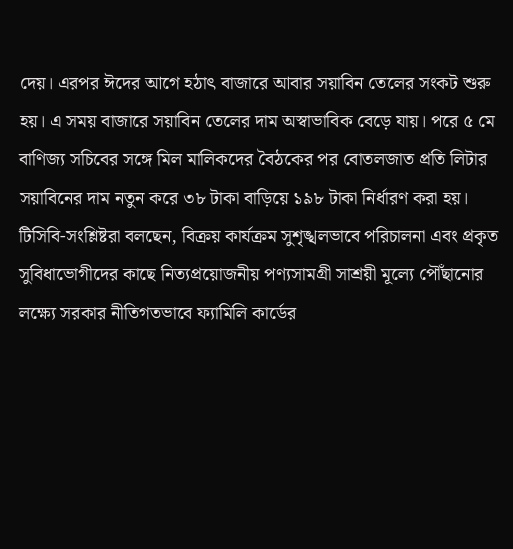দেয়। এরপর ঈদের আগে হঠাৎ বাজারে আবার সয়াবিন তেলের সংকট শুরু হয়। এ সময় বাজারে সয়াবিন তেলের দাম অস্বাভাবিক বেড়ে যায়। পরে ৫ মে বাণিজ্য সচিবের সঙ্গে মিল মালিকদের বৈঠকের পর বোতলজাত প্রতি লিটার সয়াবিনের দাম নতুন করে ৩৮ টাকা বাড়িয়ে ১৯৮ টাকা নির্ধারণ করা হয়।
টিসিবি-সংশ্লিষ্টরা বলছেন, বিক্রয় কার্যক্রম সুশৃঙ্খলভাবে পরিচালনা এবং প্রকৃত সুবিধাভোগীদের কাছে নিত্যপ্রয়োজনীয় পণ্যসামগ্রী সাশ্রয়ী মূল্যে পৌঁছানোর লক্ষ্যে সরকার নীতিগতভাবে ফ্যামিলি কার্ডের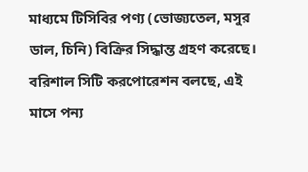মাধ্যমে টিসিবির পণ্য (ভোজ্যতেল, মসুর ডাল, চিনি) বিক্রির সিদ্ধান্ত গ্রহণ করেছে। বরিশাল সিটি করপোরেশন বলছে, এই মাসে পন্য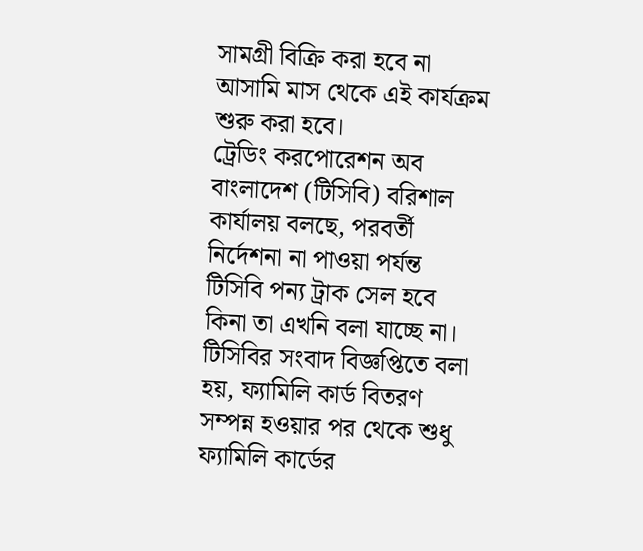সামগ্রী বিক্রি করা হবে না আসামি মাস থেকে এই কার্যক্রম শুরু করা হবে।
ট্রেডিং করপোরেশন অব বাংলাদেশ (টিসিবি) বরিশাল কার্যালয় বলছে, পরবর্তী নির্দেশনা না পাওয়া পর্যন্ত টিসিবি পন্য ট্রাক সেল হবে কিনা তা এখনি বলা যাচ্ছে না।
টিসিবির সংবাদ বিজ্ঞপ্তিতে বলা হয়, ফ্যামিলি কার্ড বিতরণ সম্পন্ন হওয়ার পর থেকে শুধু ফ্যামিলি কার্ডের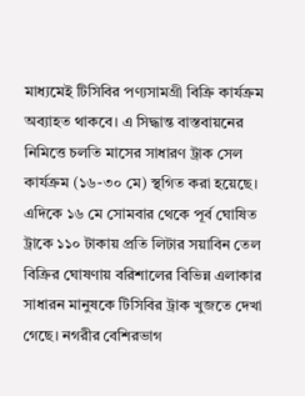মাধ্যমেই টিসিবির পণ্যসামগ্রী বিক্রি কার্যক্রম অব্যাহত থাকবে। এ সিদ্ধান্ত বাস্তবায়নের নিমিত্তে চলতি মাসের সাধারণ ট্রাক সেল কার্যক্রম (১৬-৩০ মে) স্থগিত করা হয়েছে।
এদিকে ১৬ মে সোমবার থেকে পূর্ব ঘোষিত ট্রাকে ১১০ টাকায় প্রতি লিটার সয়াবিন তেল বিক্রির ঘোষণায় বরিশালের বিভিন্ন এলাকার সাধারন মানুষকে টিসিবির ট্রাক খুজতে দেখা গেছে। নগরীর বেশিরভাগ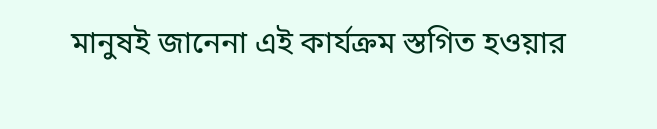মানুষই জানেনা এই কার্যক্রম স্তগিত হওয়ার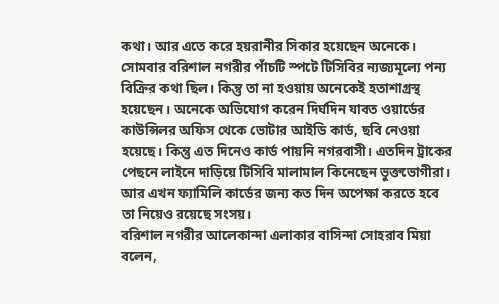কথা। আর এতে করে হয়রানীর সিকার হয়েছেন অনেকে। সোমবার বরিশাল নগরীর পাঁচটি স্পটে টিসিবির ন্যজ্যমূল্যে পন্য বিক্রির কথা ছিল। কিন্তু তা না হওয়ায় অনেকেই হতাশাগ্রস্থ হয়েছেন। অনেকে অভিযোগ করেন দির্ঘদিন যাবত ওয়ার্ডের কাউন্সিলর অফিস থেকে ভোটার আইডি কার্ড, ছবি নেওয়া হয়েছে। কিন্তু এত দিনেও কার্ড পায়নি নগরবাসী। এতদিন ট্রাকের পেছনে লাইনে দাড়িয়ে টিসিবি মালামাল কিনেছেন ভুক্তভোগীরা। আর এখন ফ্যামিলি কার্ডের জন্য কত দিন অপেক্ষা করতে হবে তা নিয়েও রয়েছে সংসয়।
বরিশাল নগরীর আলেকান্দা এলাকার বাসিন্দা সোহরাব মিয়া বলেন,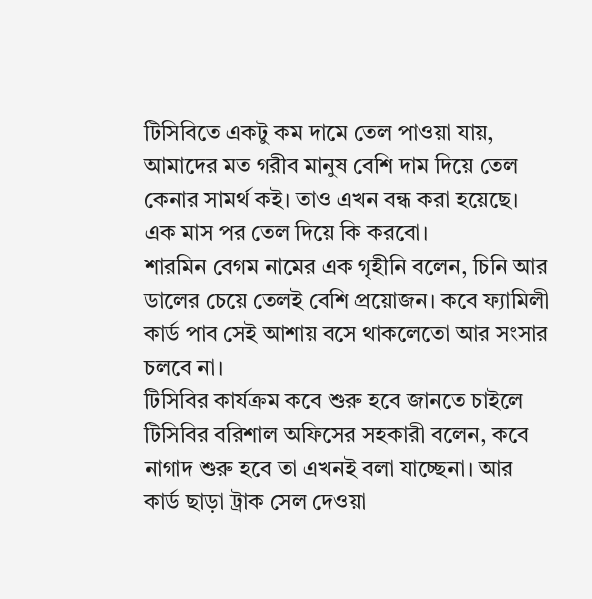টিসিবিতে একটু কম দামে তেল পাওয়া যায়, আমাদের মত গরীব মানুষ বেশি দাম দিয়ে তেল কেনার সামর্থ কই। তাও এখন বন্ধ করা হয়েছে। এক মাস পর তেল দিয়ে কি করবো।
শারমিন বেগম নামের এক গৃহীনি বলেন, চিনি আর ডালের চেয়ে তেলই বেশি প্রয়োজন। কবে ফ্যামিলী কার্ড পাব সেই আশায় বসে থাকলেতো আর সংসার চলবে না।
টিসিবির কার্যক্রম কবে শুরু হবে জানতে চাইলে টিসিবির বরিশাল অফিসের সহকারী বলেন, কবে নাগাদ শুরু হবে তা এখনই বলা যাচ্ছেনা। আর কার্ড ছাড়া ট্রাক সেল দেওয়া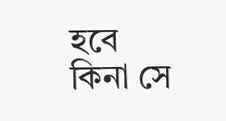হবে কিনা সে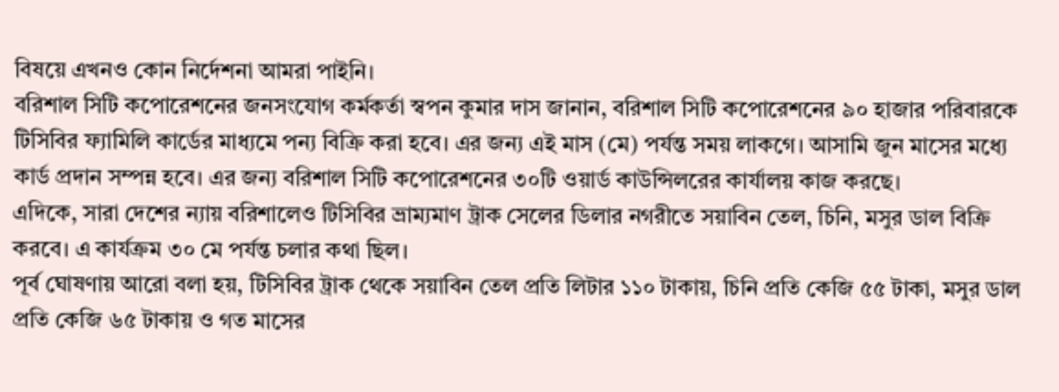বিষয়ে এখনও কোন নির্দেশনা আমরা পাইনি।
বরিশাল সিটি কপোরেশনের জনসংযোগ কর্মকর্তা স্বপন কুমার দাস জানান, বরিশাল সিটি কপোরেশনের ৯০ হাজার পরিবারকে টিসিবির ফ্যামিলি কার্ডের মাধ্যমে পন্য বিক্রি করা হবে। এর জন্য এই মাস (মে) পর্যন্ত সময় লাকগে। আসামি জুন মাসের মধ্যে কার্ড প্রদান সম্পন্ন হবে। এর জন্য বরিশাল সিটি কপোরেশনের ৩০টি ওয়ার্ড কাউন্সিলরের কার্যালয় কাজ করছে।
এদিকে, সারা দেশের ন্যায় বরিশালেও টিসিবির ভ্রাম্যমাণ ট্রাক সেলের ডিলার নগরীতে সয়াবিন তেল, চিনি, মসুর ডাল বিক্রি করবে। এ কার্যক্রম ৩০ মে পর্যন্ত চলার কথা ছিল।
পূর্ব ঘোষণায় আরো বলা হয়, টিসিবির ট্রাক থেকে সয়াবিন তেল প্রতি লিটার ১১০ টাকায়, চিনি প্রতি কেজি ৫৫ টাকা, মসুর ডাল প্রতি কেজি ৬৫ টাকায় ও গত মাসের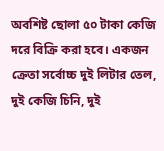অবশিষ্ট ছোলা ৫০ টাকা কেজি দরে বিক্রি করা হবে। একজন ক্রেতা সর্বোচ্চ দুই লিটার তেল, দুই কেজি চিনি, দুই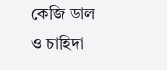কেজি ডাল ও চাহিদা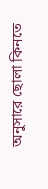অনুসারে ছোলা কিনতে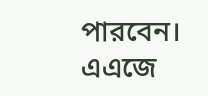পারবেন।
এএজে